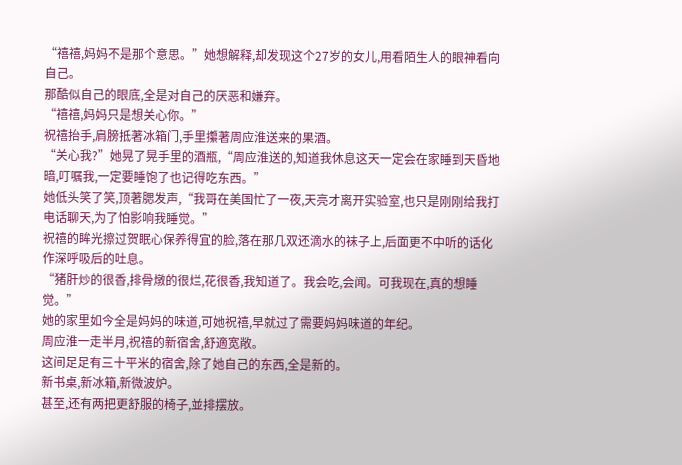“禧禧,妈妈不是那个意思。”她想解释,却发现这个27岁的女儿,用看陌生人的眼神看向自己。
那酷似自己的眼底,全是对自己的厌恶和嫌弃。
“禧禧,妈妈只是想关心你。”
祝禧抬手,肩膀抵著冰箱门,手里攥著周应淮送来的果酒。
“关心我?”她晃了晃手里的酒瓶,“周应淮送的,知道我休息这天一定会在家睡到天昏地暗,叮嘱我,一定要睡饱了也记得吃东西。”
她低头笑了笑,顶著腮发声,“我哥在美国忙了一夜,天亮才离开实验室,也只是刚刚给我打电话聊天,为了怕影响我睡觉。”
祝禧的眸光擦过贺眠心保养得宜的脸,落在那几双还滴水的袜子上,后面更不中听的话化作深呼吸后的吐息。
“猪肝炒的很香,排骨燉的很烂,花很香,我知道了。我会吃,会闻。可我现在,真的想睡觉。”
她的家里如今全是妈妈的味道,可她祝禧,早就过了需要妈妈味道的年纪。
周应淮一走半月,祝禧的新宿舍,舒適宽敞。
这间足足有三十平米的宿舍,除了她自己的东西,全是新的。
新书桌,新冰箱,新微波炉。
甚至,还有两把更舒服的椅子,並排摆放。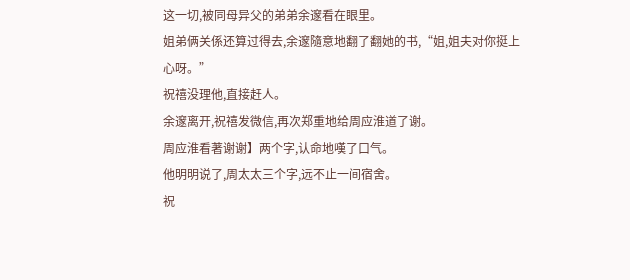这一切,被同母异父的弟弟余邃看在眼里。
姐弟俩关係还算过得去,余邃隨意地翻了翻她的书,“姐,姐夫对你挺上心呀。”
祝禧没理他,直接赶人。
余邃离开,祝禧发微信,再次郑重地给周应淮道了谢。
周应淮看著谢谢】两个字,认命地嘆了口气。
他明明说了,周太太三个字,远不止一间宿舍。
祝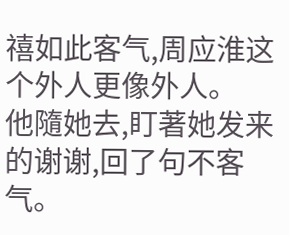禧如此客气,周应淮这个外人更像外人。
他隨她去,盯著她发来的谢谢,回了句不客气。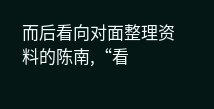而后看向对面整理资料的陈南,“看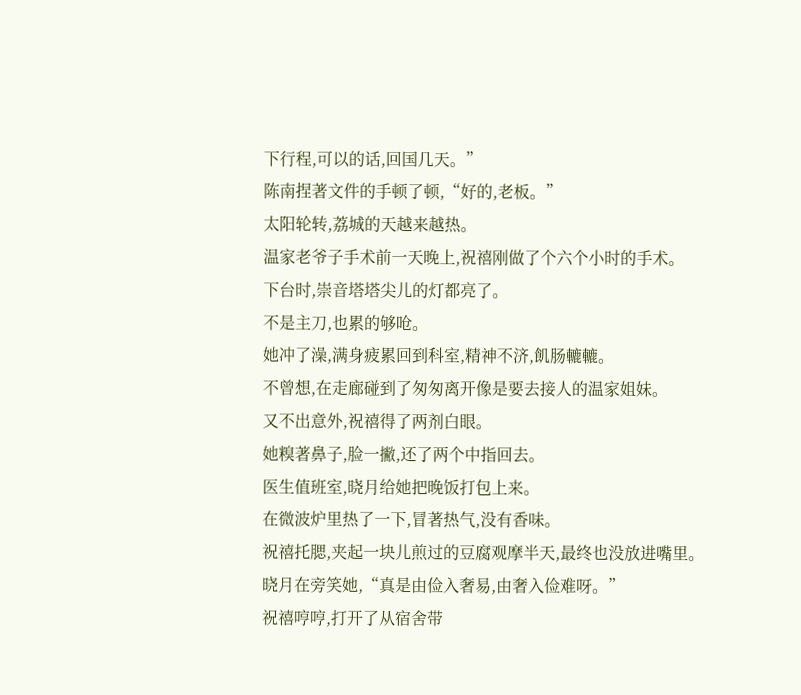下行程,可以的话,回国几天。”
陈南捏著文件的手顿了顿,“好的,老板。”
太阳轮转,荔城的天越来越热。
温家老爷子手术前一天晚上,祝禧刚做了个六个小时的手术。
下台时,崇音塔塔尖儿的灯都亮了。
不是主刀,也累的够呛。
她冲了澡,满身疲累回到科室,精神不济,飢肠轆轆。
不曾想,在走廊碰到了匆匆离开像是要去接人的温家姐妹。
又不出意外,祝禧得了两剂白眼。
她糗著鼻子,脸一撇,还了两个中指回去。
医生值班室,晓月给她把晚饭打包上来。
在微波炉里热了一下,冒著热气,没有香味。
祝禧托腮,夹起一块儿煎过的豆腐观摩半天,最终也没放进嘴里。
晓月在旁笑她,“真是由俭入奢易,由奢入俭难呀。”
祝禧哼哼,打开了从宿舍带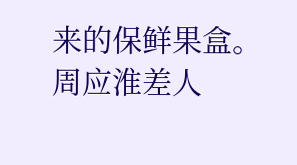来的保鲜果盒。
周应淮差人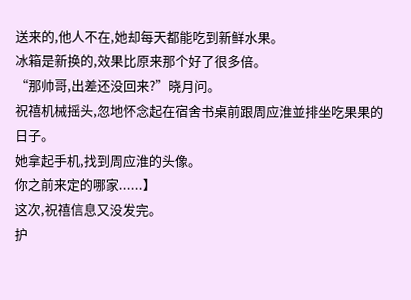送来的,他人不在,她却每天都能吃到新鲜水果。
冰箱是新换的,效果比原来那个好了很多倍。
“那帅哥,出差还没回来?”晓月问。
祝禧机械摇头,忽地怀念起在宿舍书桌前跟周应淮並排坐吃果果的日子。
她拿起手机,找到周应淮的头像。
你之前来定的哪家......】
这次,祝禧信息又没发完。
护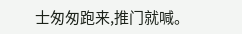士匆匆跑来,推门就喊。